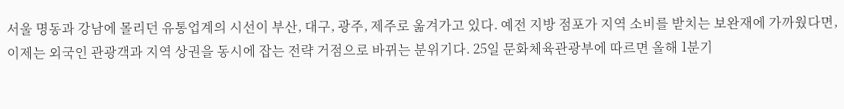서울 명동과 강남에 몰리던 유통업계의 시선이 부산, 대구, 광주, 제주로 옮겨가고 있다. 예전 지방 점포가 지역 소비를 받치는 보완재에 가까웠다면, 이제는 외국인 관광객과 지역 상권을 동시에 잡는 전략 거점으로 바뀌는 분위기다. 25일 문화체육관광부에 따르면 올해 1분기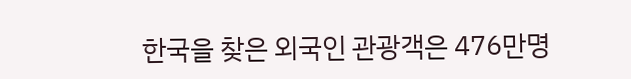한국을 찾은 외국인 관광객은 476만명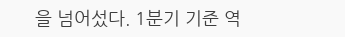을 넘어섰다. 1분기 기준 역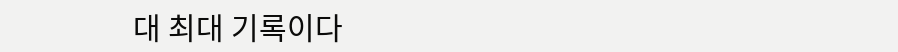대 최대 기록이다